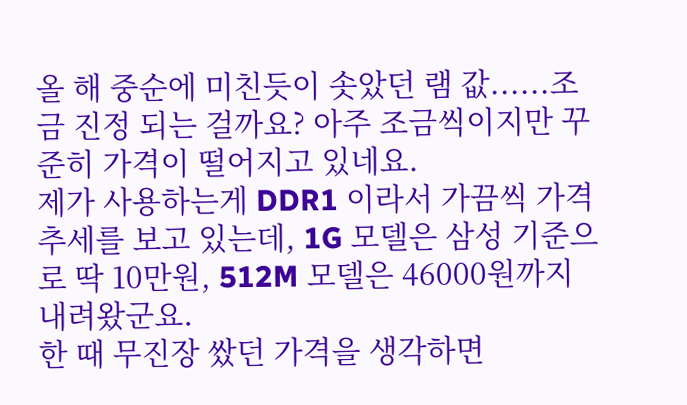올 해 중순에 미친듯이 솟았던 램 값......조금 진정 되는 걸까요? 아주 조금씩이지만 꾸준히 가격이 떨어지고 있네요.
제가 사용하는게 DDR1 이라서 가끔씩 가격 추세를 보고 있는데, 1G 모델은 삼성 기준으로 딱 10만원, 512M 모델은 46000원까지 내려왔군요.
한 때 무진장 쌌던 가격을 생각하면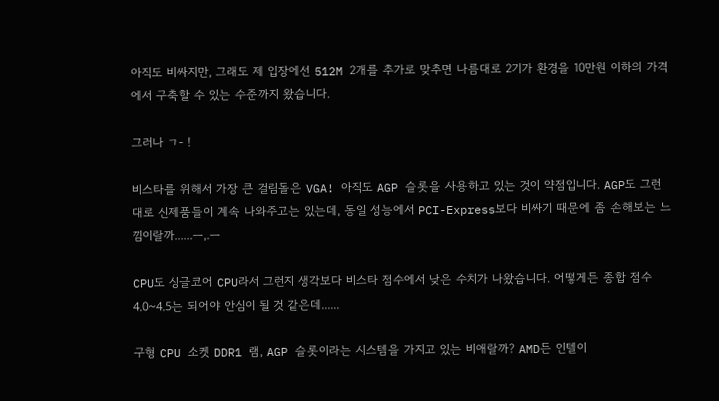아직도 비싸지만, 그래도 제 입장에선 512M 2개를 추가로 맞추면 나름대로 2기가 환경을 10만원 이하의 가격에서 구축할 수 있는 수준까지 왔습니다.

그러나 ㄱ- !

비스타를 위해서 가장 큰 걸림돌은 VGA! 아직도 AGP 슬롯을 사용하고 있는 것이 약점입니다. AGP도 그런대로 신제품들이 계속 나와주고는 있는데, 동일 성능에서 PCI-Express보다 비싸기 때문에 좀 손해보는 느낌이랄까......ㅡ,.ㅡ

CPU도 싱글코어 CPU라서 그런지 생각보다 비스타 점수에서 낮은 수치가 나왔습니다. 어떻게든 종합 점수 4.0~4.5는 되어야 안심이 될 것 같은데......

구형 CPU 소켓 DDR1 램, AGP 슬롯이라는 시스템을 가지고 있는 비애랄까? AMD든 인텔이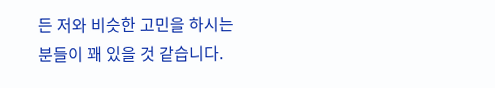든 저와 비슷한 고민을 하시는 분들이 꽤 있을 것 같습니다.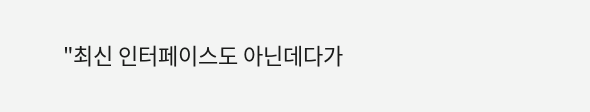"최신 인터페이스도 아닌데다가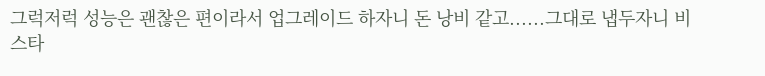그럭저럭 성능은 괜찮은 편이라서 업그레이드 하자니 돈 낭비 같고......그대로 냅두자니 비스타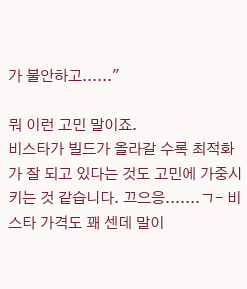가 불안하고......"

뭐 이런 고민 말이죠.
비스타가 빌드가 올라갈 수록 최적화가 잘 되고 있다는 것도 고민에 가중시키는 것 같습니다. 끄으응.......ㄱ- 비스타 가격도 꽤 센데 말이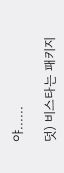야......

덧) 비스타는 패키지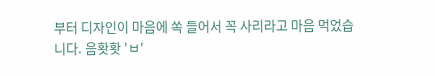부터 디자인이 마음에 쏙 들어서 꼭 사리라고 마음 먹었습니다. 음홧홧 'ㅂ'